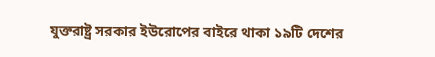যুক্তরাষ্ট্র সরকার ইউরোপের বাইরে থাকা ১৯টি দেশের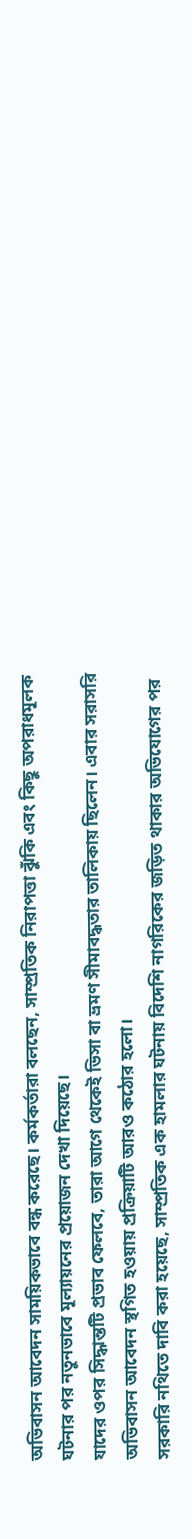অভিবাসন আবেদন সাময়িকভাবে বন্ধ করেছে। কর্মকর্তারা বলছেন, সাম্প্রতিক নিরাপত্তা ঝুঁকি এবং কিছু অপরাধমূলক ঘটনার পর নতুনভাবে মূল্যায়নের প্রয়োজন দেখা দিয়েছে।
যাদের ওপর সিদ্ধান্তটি প্রভাব ফেলবে, তারা আগে থেকেই ভিসা বা ভ্রমণ সীমাবদ্ধতার তালিকায় ছিলেন। এবার সরাসরি অভিবাসন আবেদন স্থগিত হওয়ায় প্রক্রিয়াটি আরও কঠোর হলো।
সরকারি নথিতে দাবি করা হয়েছে, সাম্প্রতিক এক হামলার ঘটনায় বিদেশি নাগরিকের জড়িত থাকার অভিযোগের পর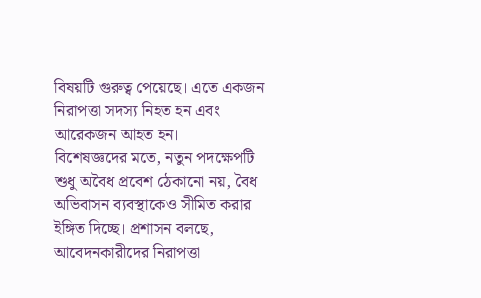বিষয়টি গুরুত্ব পেয়েছে। এতে একজন নিরাপত্তা সদস্য নিহত হন এবং আরেকজন আহত হন।
বিশেষজ্ঞদের মতে, নতুন পদক্ষেপটি শুধু অবৈধ প্রবেশ ঠেকানো নয়, বৈধ অভিবাসন ব্যবস্থাকেও সীমিত করার ইঙ্গিত দিচ্ছে। প্রশাসন বলছে, আবেদনকারীদের নিরাপত্তা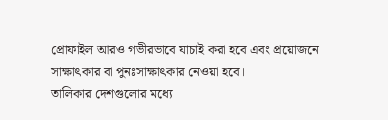প্রোফাইল আরও গভীরভাবে যাচাই করা হবে এবং প্রয়োজনে সাক্ষাৎকার বা পুনঃসাক্ষাৎকার নেওয়া হবে।
তালিকার দেশগুলোর মধ্যে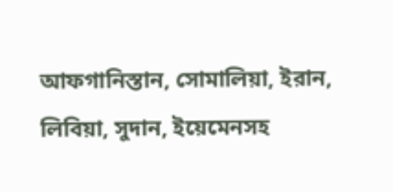আফগানিস্তান, সোমালিয়া, ইরান, লিবিয়া, সুদান, ইয়েমেনসহ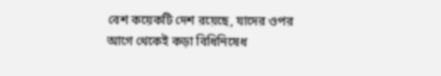বেশ কয়েকটি দেশ রয়েছে, যাদের ওপর আগে থেকেই কড়া বিধিনিষেধ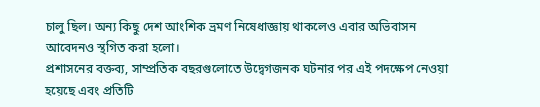চালু ছিল। অন্য কিছু দেশ আংশিক ভ্রমণ নিষেধাজ্ঞায় থাকলেও এবার অভিবাসন আবেদনও স্থগিত করা হলো।
প্রশাসনের বক্তব্য, সাম্প্রতিক বছরগুলোতে উদ্বেগজনক ঘটনার পর এই পদক্ষেপ নেওয়া হয়েছে এবং প্রতিটি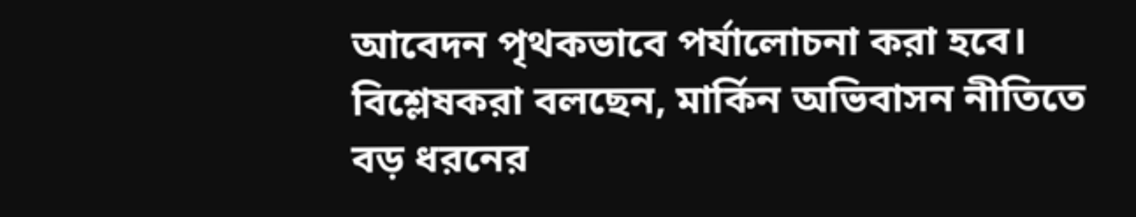আবেদন পৃথকভাবে পর্যালোচনা করা হবে।
বিশ্লেষকরা বলছেন, মার্কিন অভিবাসন নীতিতে বড় ধরনের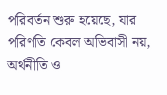পরিবর্তন শুরু হয়েছে, যার পরিণতি কেবল অভিবাসী নয়, অর্থনীতি ও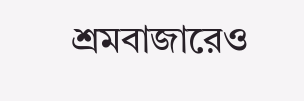শ্রমবাজারেও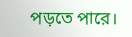পড়তে পারে।